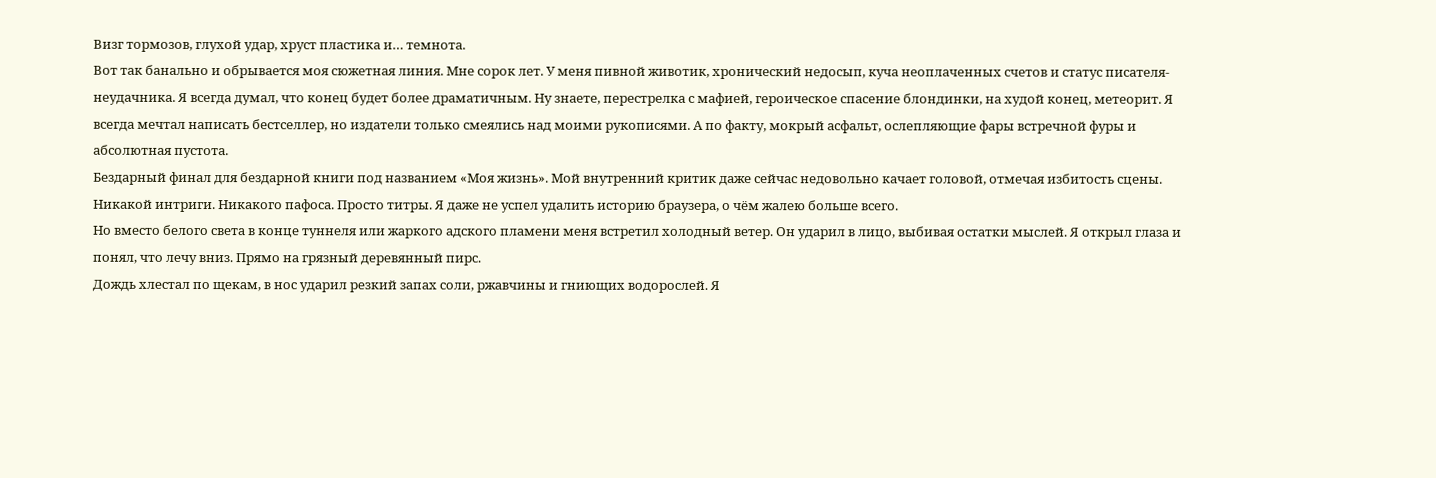Визг тормозов, глухой удар, хруст пластика и… темнота.
Вот так банально и обрывается моя сюжетная линия. Мне сорок лет. У меня пивной животик, хронический недосып, куча неоплаченных счетов и статус писателя-неудачника. Я всегда думал, что конец будет более драматичным. Ну знаете, перестрелка с мафией, героическое спасение блондинки, на худой конец, метеорит. Я всегда мечтал написать бестселлер, но издатели только смеялись над моими рукописями. А по факту, мокрый асфальт, ослепляющие фары встречной фуры и абсолютная пустота.
Бездарный финал для бездарной книги под названием «Моя жизнь». Мой внутренний критик даже сейчас недовольно качает головой, отмечая избитость сцены. Никакой интриги. Никакого пафоса. Просто титры. Я даже не успел удалить историю браузера, о чём жалею больше всего.
Но вместо белого света в конце туннеля или жаркого адского пламени меня встретил холодный ветер. Он ударил в лицо, выбивая остатки мыслей. Я открыл глаза и понял, что лечу вниз. Прямо на грязный деревянный пирс.
Дождь хлестал по щекам, в нос ударил резкий запах соли, ржавчины и гниющих водорослей. Я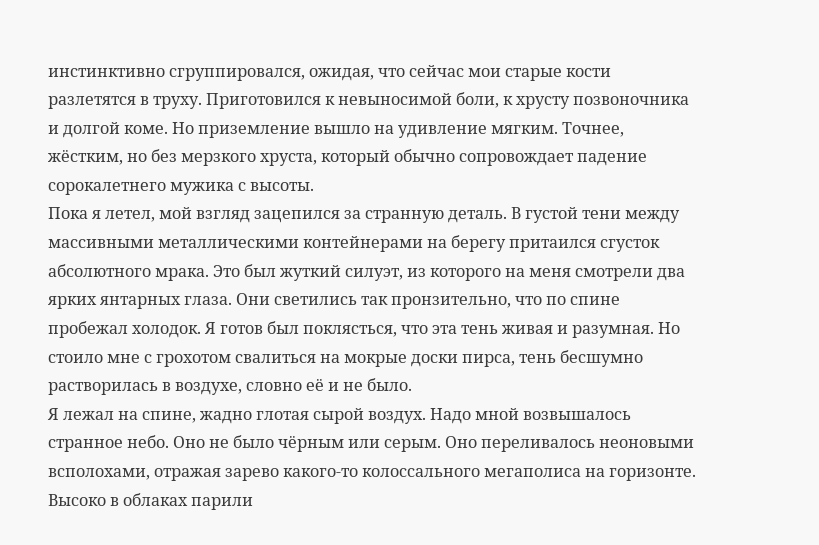инстинктивно сгруппировался, ожидая, что сейчас мои старые кости разлетятся в труху. Приготовился к невыносимой боли, к хрусту позвоночника и долгой коме. Но приземление вышло на удивление мягким. Точнее, жёстким, но без мерзкого хруста, который обычно сопровождает падение сорокалетнего мужика с высоты.
Пока я летел, мой взгляд зацепился за странную деталь. В густой тени между массивными металлическими контейнерами на берегу притаился сгусток абсолютного мрака. Это был жуткий силуэт, из которого на меня смотрели два ярких янтарных глаза. Они светились так пронзительно, что по спине пробежал холодок. Я готов был поклясться, что эта тень живая и разумная. Но стоило мне с грохотом свалиться на мокрые доски пирса, тень бесшумно растворилась в воздухе, словно её и не было.
Я лежал на спине, жадно глотая сырой воздух. Надо мной возвышалось странное небо. Оно не было чёрным или серым. Оно переливалось неоновыми всполохами, отражая зарево какого-то колоссального мегаполиса на горизонте. Высоко в облаках парили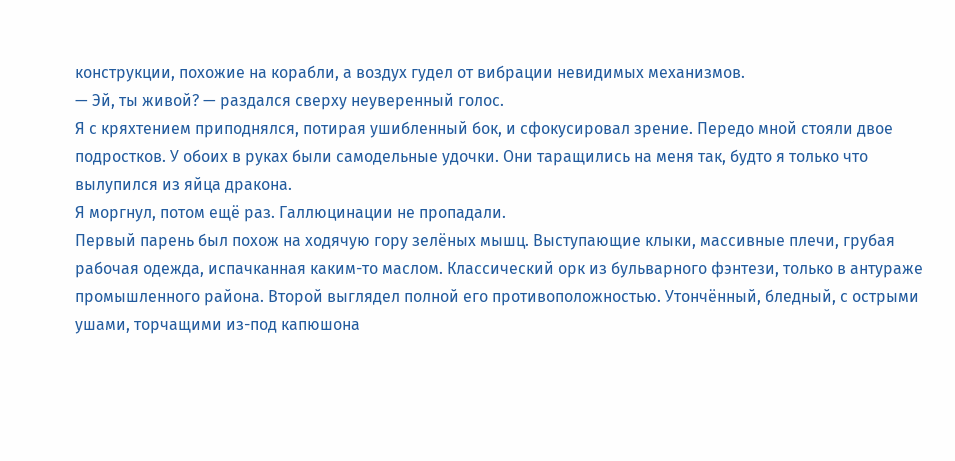конструкции, похожие на корабли, а воздух гудел от вибрации невидимых механизмов.
— Эй, ты живой? — раздался сверху неуверенный голос.
Я с кряхтением приподнялся, потирая ушибленный бок, и сфокусировал зрение. Передо мной стояли двое подростков. У обоих в руках были самодельные удочки. Они таращились на меня так, будто я только что вылупился из яйца дракона.
Я моргнул, потом ещё раз. Галлюцинации не пропадали.
Первый парень был похож на ходячую гору зелёных мышц. Выступающие клыки, массивные плечи, грубая рабочая одежда, испачканная каким-то маслом. Классический орк из бульварного фэнтези, только в антураже промышленного района. Второй выглядел полной его противоположностью. Утончённый, бледный, с острыми ушами, торчащими из-под капюшона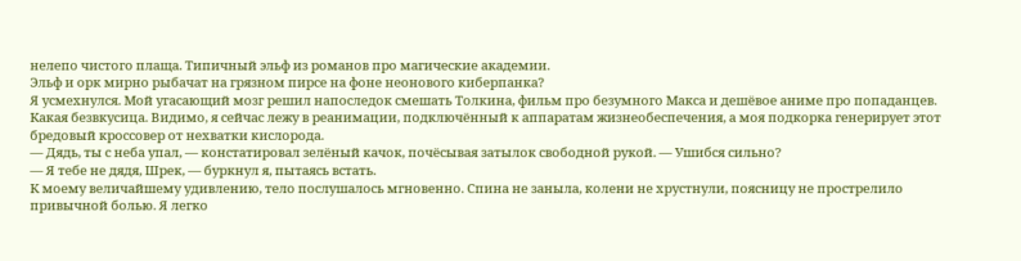нелепо чистого плаща. Типичный эльф из романов про магические академии.
Эльф и орк мирно рыбачат на грязном пирсе на фоне неонового киберпанка?
Я усмехнулся. Мой угасающий мозг решил напоследок смешать Толкина, фильм про безумного Макса и дешёвое аниме про попаданцев. Какая безвкусица. Видимо, я сейчас лежу в реанимации, подключённый к аппаратам жизнеобеспечения, а моя подкорка генерирует этот бредовый кроссовер от нехватки кислорода.
— Дядь, ты с неба упал, — констатировал зелёный качок, почёсывая затылок свободной рукой. — Ушибся сильно?
— Я тебе не дядя, Шрек, — буркнул я, пытаясь встать.
К моему величайшему удивлению, тело послушалось мгновенно. Спина не заныла, колени не хрустнули, поясницу не прострелило привычной болью. Я легко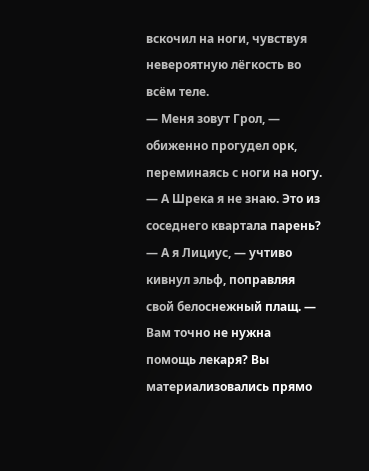вскочил на ноги, чувствуя невероятную лёгкость во всём теле.
— Меня зовут Грол, — обиженно прогудел орк, переминаясь с ноги на ногу. — А Шрека я не знаю. Это из соседнего квартала парень?
— А я Лициус, — учтиво кивнул эльф, поправляя свой белоснежный плащ. — Вам точно не нужна помощь лекаря? Вы материализовались прямо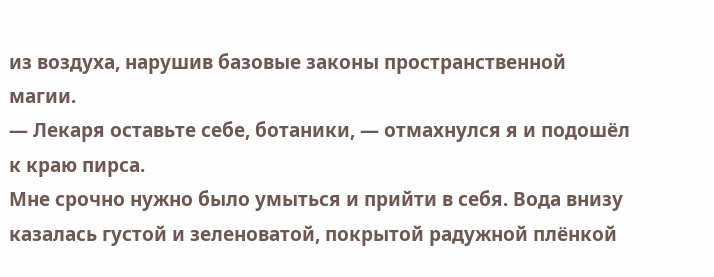из воздуха, нарушив базовые законы пространственной магии.
— Лекаря оставьте себе, ботаники, — отмахнулся я и подошёл к краю пирса.
Мне срочно нужно было умыться и прийти в себя. Вода внизу казалась густой и зеленоватой, покрытой радужной плёнкой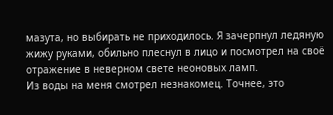мазута, но выбирать не приходилось. Я зачерпнул ледяную жижу руками, обильно плеснул в лицо и посмотрел на своё отражение в неверном свете неоновых ламп.
Из воды на меня смотрел незнакомец. Точнее, это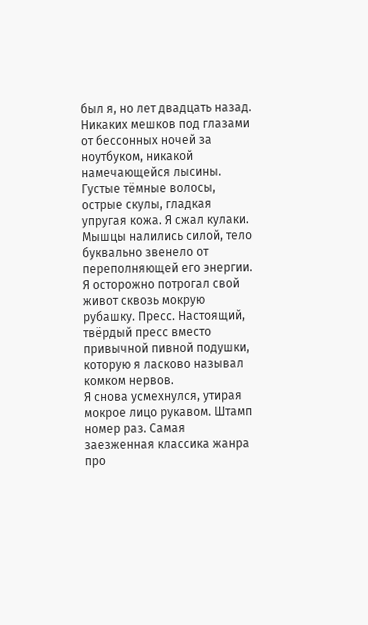был я, но лет двадцать назад. Никаких мешков под глазами от бессонных ночей за ноутбуком, никакой намечающейся лысины. Густые тёмные волосы, острые скулы, гладкая упругая кожа. Я сжал кулаки. Мышцы налились силой, тело буквально звенело от переполняющей его энергии. Я осторожно потрогал свой живот сквозь мокрую рубашку. Пресс. Настоящий, твёрдый пресс вместо привычной пивной подушки, которую я ласково называл комком нервов.
Я снова усмехнулся, утирая мокрое лицо рукавом. Штамп номер раз. Самая заезженная классика жанра про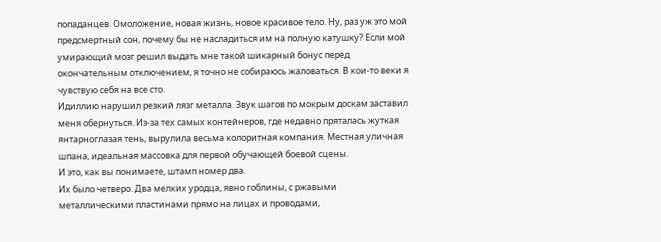попаданцев. Омоложение, новая жизнь, новое красивое тело. Ну, раз уж это мой предсмертный сон, почему бы не насладиться им на полную катушку? Если мой умирающий мозг решил выдать мне такой шикарный бонус перед окончательным отключением, я точно не собираюсь жаловаться. В кои-то веки я чувствую себя на все сто.
Идиллию нарушил резкий лязг металла. Звук шагов по мокрым доскам заставил меня обернуться. Из-за тех самых контейнеров, где недавно пряталась жуткая янтарноглазая тень, вырулила весьма колоритная компания. Местная уличная шпана, идеальная массовка для первой обучающей боевой сцены.
И это, как вы понимаете, штамп номер два.
Их было четверо. Два мелких уродца, явно гоблины, с ржавыми металлическими пластинами прямо на лицах и проводами,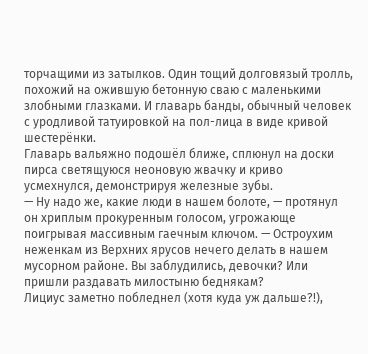торчащими из затылков. Один тощий долговязый тролль, похожий на ожившую бетонную сваю с маленькими злобными глазками. И главарь банды, обычный человек с уродливой татуировкой на пол-лица в виде кривой шестерёнки.
Главарь вальяжно подошёл ближе, сплюнул на доски пирса светящуюся неоновую жвачку и криво усмехнулся, демонстрируя железные зубы.
— Ну надо же, какие люди в нашем болоте, — протянул он хриплым прокуренным голосом, угрожающе поигрывая массивным гаечным ключом. — Остроухим неженкам из Верхних ярусов нечего делать в нашем мусорном районе. Вы заблудились, девочки? Или пришли раздавать милостыню беднякам?
Лициус заметно побледнел (хотя куда уж дальше?!),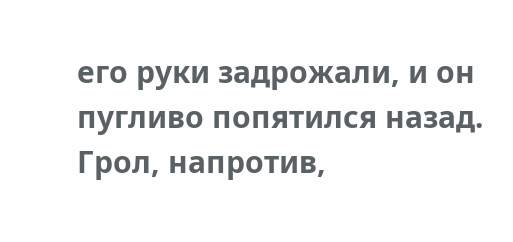его руки задрожали, и он пугливо попятился назад. Грол, напротив,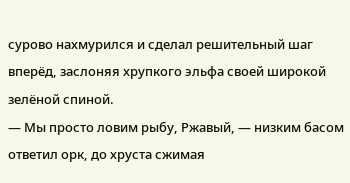сурово нахмурился и сделал решительный шаг вперёд, заслоняя хрупкого эльфа своей широкой зелёной спиной.
— Мы просто ловим рыбу, Ржавый, — низким басом ответил орк, до хруста сжимая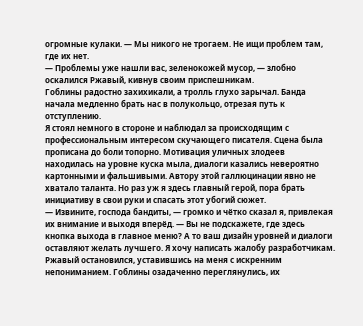огромные кулаки. — Мы никого не трогаем. Не ищи проблем там, где их нет.
— Проблемы уже нашли вас, зеленокожей мусор, — злобно оскалился Ржавый, кивнув своим приспешникам.
Гоблины радостно захихикали, а тролль глухо зарычал. Банда начала медленно брать нас в полукольцо, отрезая путь к отступлению.
Я стоял немного в стороне и наблюдал за происходящим с профессиональным интересом скучающего писателя. Сцена была прописана до боли топорно. Мотивация уличных злодеев находилась на уровне куска мыла, диалоги казались невероятно картонными и фальшивыми. Автору этой галлюцинации явно не хватало таланта. Но раз уж я здесь главный герой, пора брать инициативу в свои руки и спасать этот убогий сюжет.
— Извините, господа бандиты, — громко и чётко сказал я, привлекая их внимание и выходя вперёд. — Вы не подскажете, где здесь кнопка выхода в главное меню? А то ваш дизайн уровней и диалоги оставляют желать лучшего. Я хочу написать жалобу разработчикам.
Ржавый остановился, уставившись на меня с искренним непониманием. Гоблины озадаченно переглянулись, их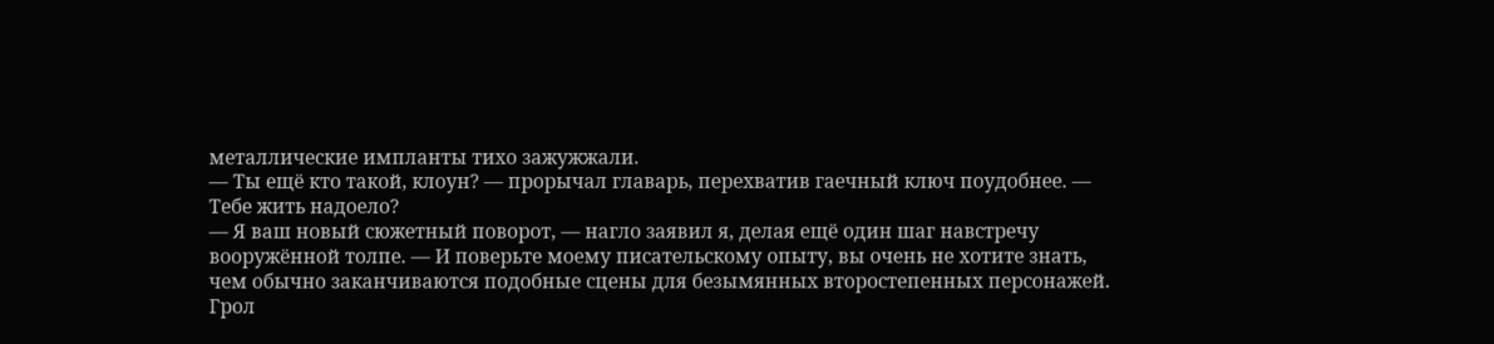металлические импланты тихо зажужжали.
— Ты ещё кто такой, клоун? — прорычал главарь, перехватив гаечный ключ поудобнее. — Тебе жить надоело?
— Я ваш новый сюжетный поворот, — нагло заявил я, делая ещё один шаг навстречу вооружённой толпе. — И поверьте моему писательскому опыту, вы очень не хотите знать, чем обычно заканчиваются подобные сцены для безымянных второстепенных персонажей.
Грол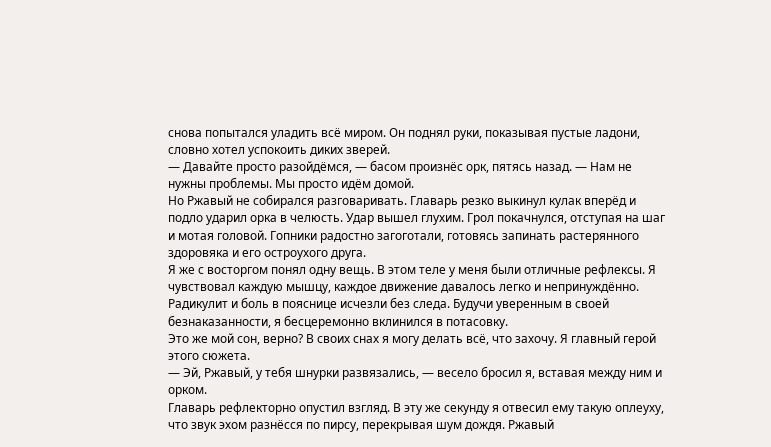снова попытался уладить всё миром. Он поднял руки, показывая пустые ладони, словно хотел успокоить диких зверей.
— Давайте просто разойдёмся, — басом произнёс орк, пятясь назад. — Нам не нужны проблемы. Мы просто идём домой.
Но Ржавый не собирался разговаривать. Главарь резко выкинул кулак вперёд и подло ударил орка в челюсть. Удар вышел глухим. Грол покачнулся, отступая на шаг и мотая головой. Гопники радостно загоготали, готовясь запинать растерянного здоровяка и его остроухого друга.
Я же с восторгом понял одну вещь. В этом теле у меня были отличные рефлексы. Я чувствовал каждую мышцу, каждое движение давалось легко и непринуждённо. Радикулит и боль в пояснице исчезли без следа. Будучи уверенным в своей безнаказанности, я бесцеремонно вклинился в потасовку.
Это же мой сон, верно? В своих снах я могу делать всё, что захочу. Я главный герой этого сюжета.
— Эй, Ржавый, у тебя шнурки развязались, — весело бросил я, вставая между ним и орком.
Главарь рефлекторно опустил взгляд. В эту же секунду я отвесил ему такую оплеуху, что звук эхом разнёсся по пирсу, перекрывая шум дождя. Ржавый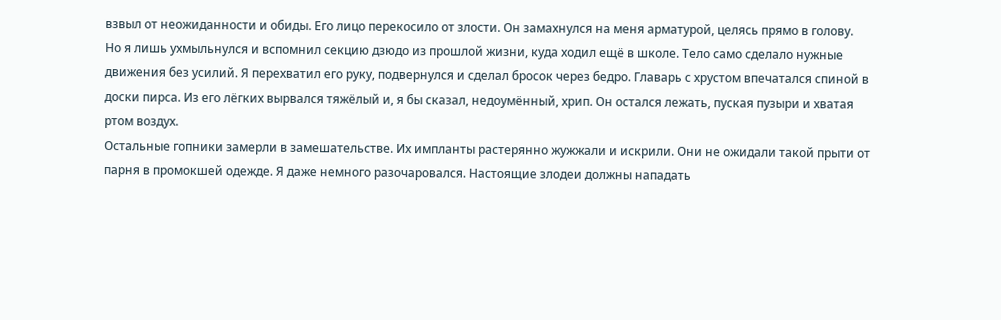взвыл от неожиданности и обиды. Его лицо перекосило от злости. Он замахнулся на меня арматурой, целясь прямо в голову.
Но я лишь ухмыльнулся и вспомнил секцию дзюдо из прошлой жизни, куда ходил ещё в школе. Тело само сделало нужные движения без усилий. Я перехватил его руку, подвернулся и сделал бросок через бедро. Главарь с хрустом впечатался спиной в доски пирса. Из его лёгких вырвался тяжёлый и, я бы сказал, недоумённый, хрип. Он остался лежать, пуская пузыри и хватая ртом воздух.
Остальные гопники замерли в замешательстве. Их импланты растерянно жужжали и искрили. Они не ожидали такой прыти от парня в промокшей одежде. Я даже немного разочаровался. Настоящие злодеи должны нападать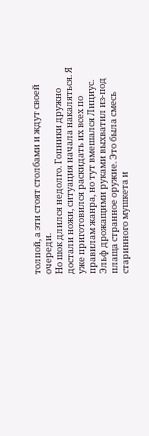толпой, а эти стоят столбами и ждут своей очереди.
Но шок длился недолго. Гопники дружно достали ножи, ситуация начала накаляться. Я уже приготовился раскидать их всех по правилам жанра, но тут вмешался Лициус.
Эльф дрожащими руками выхватил из-под плаща странное оружие. Это была смесь старинного мушкета и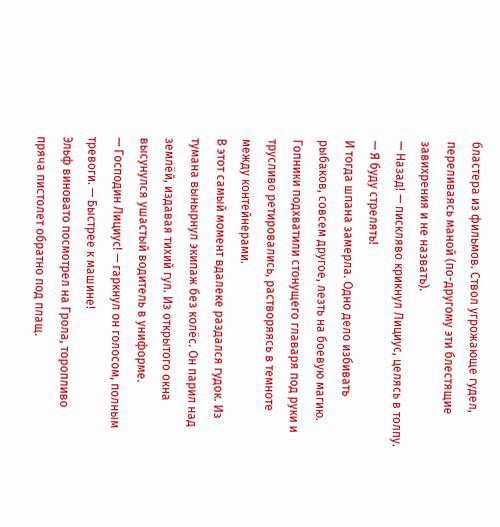бластера из фильмов. Ствол угрожающе гудел, переливаясь маной (по-другому эти блестящие завихрения и не назвать).
— Назад! — пискляво крикнул Лициус, целясь в толпу. — Я буду стрелять!
И тогда шпана замерла. Одно дело избивать рыбаков, совсем другое, лезть на боевую магию. Гопники подхватили стонущего главаря под руки и трусливо ретировались, растворяясь в темноте между контейнерами.
В этот самый момент вдалеке раздался гудок. Из тумана вынырнул экипаж без колёс. Он парил над землёй, издавая тихий гул. Из открытого окна высунулся ушастый водитель в униформе.
— Господин Лициус! — гаркнул он голосом, полным тревоги. — Быстрее к машине!
Эльф виновато посмотрел на Грола, торопливо пряча пистолет обратно под плащ.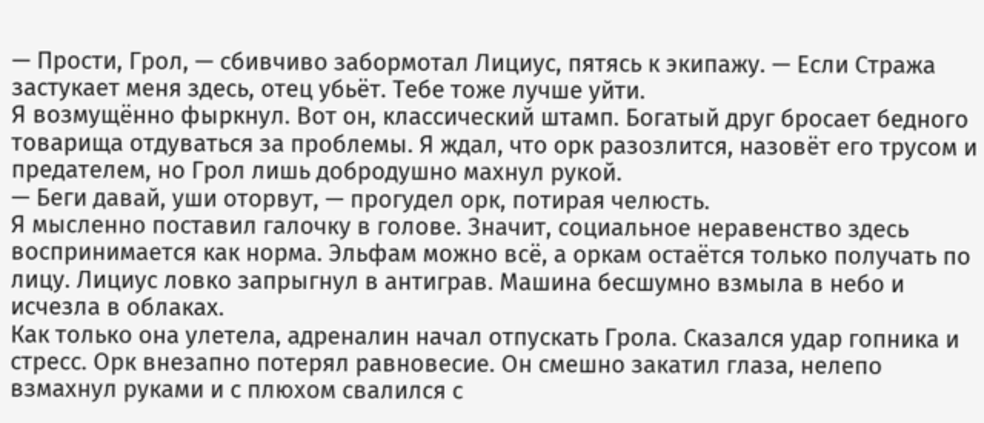— Прости, Грол, — сбивчиво забормотал Лициус, пятясь к экипажу. — Если Стража застукает меня здесь, отец убьёт. Тебе тоже лучше уйти.
Я возмущённо фыркнул. Вот он, классический штамп. Богатый друг бросает бедного товарища отдуваться за проблемы. Я ждал, что орк разозлится, назовёт его трусом и предателем, но Грол лишь добродушно махнул рукой.
— Беги давай, уши оторвут, — прогудел орк, потирая челюсть.
Я мысленно поставил галочку в голове. Значит, социальное неравенство здесь воспринимается как норма. Эльфам можно всё, а оркам остаётся только получать по лицу. Лициус ловко запрыгнул в антиграв. Машина бесшумно взмыла в небо и исчезла в облаках.
Как только она улетела, адреналин начал отпускать Грола. Сказался удар гопника и стресс. Орк внезапно потерял равновесие. Он смешно закатил глаза, нелепо взмахнул руками и с плюхом свалился с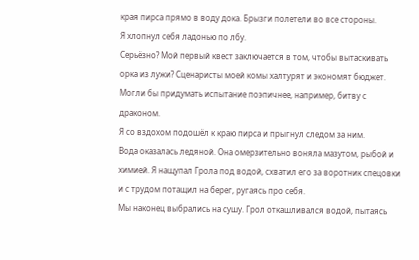края пирса прямо в воду дока. Брызги полетели во все стороны.
Я хлопнул себя ладонью по лбу.
Серьёзно? Мой первый квест заключается в том, чтобы вытаскивать орка из лужи? Сценаристы моей комы халтурят и экономят бюджет. Могли бы придумать испытание поэпичнее, например, битву с драконом.
Я со вздохом подошёл к краю пирса и прыгнул следом за ним.
Вода оказалась ледяной. Она омерзительно воняла мазутом, рыбой и химией. Я нащупал Грола под водой, схватил его за воротник спецовки и с трудом потащил на берег, ругаясь про себя.
Мы наконец выбрались на сушу. Грол откашливался водой, пытаясь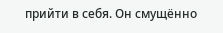прийти в себя. Он смущённо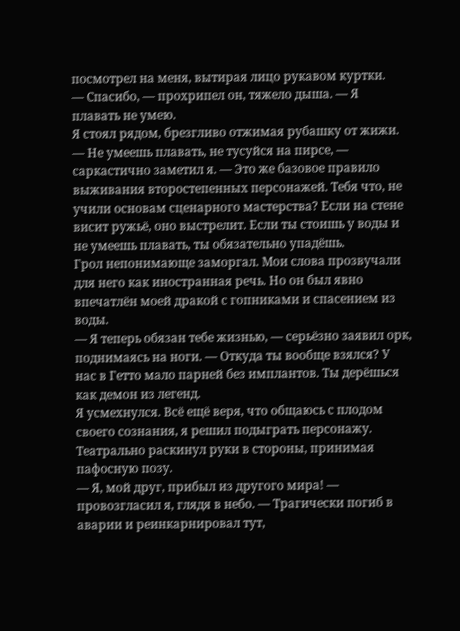посмотрел на меня, вытирая лицо рукавом куртки.
— Спасибо, — прохрипел он, тяжело дыша. — Я плавать не умею.
Я стоял рядом, брезгливо отжимая рубашку от жижи.
— Не умеешь плавать, не тусуйся на пирсе, — саркастично заметил я. — Это же базовое правило выживания второстепенных персонажей. Тебя что, не учили основам сценарного мастерства? Если на стене висит ружьё, оно выстрелит. Если ты стоишь у воды и не умеешь плавать, ты обязательно упадёшь.
Грол непонимающе заморгал. Мои слова прозвучали для него как иностранная речь. Но он был явно впечатлён моей дракой с гопниками и спасением из воды.
— Я теперь обязан тебе жизнью, — серьёзно заявил орк, поднимаясь на ноги. — Откуда ты вообще взялся? У нас в Гетто мало парней без имплантов. Ты дерёшься как демон из легенд.
Я усмехнулся. Всё ещё веря, что общаюсь с плодом своего сознания, я решил подыграть персонажу. Театрально раскинул руки в стороны, принимая пафосную позу.
— Я, мой друг, прибыл из другого мира! — провозгласил я, глядя в небо. — Трагически погиб в аварии и реинкарнировал тут,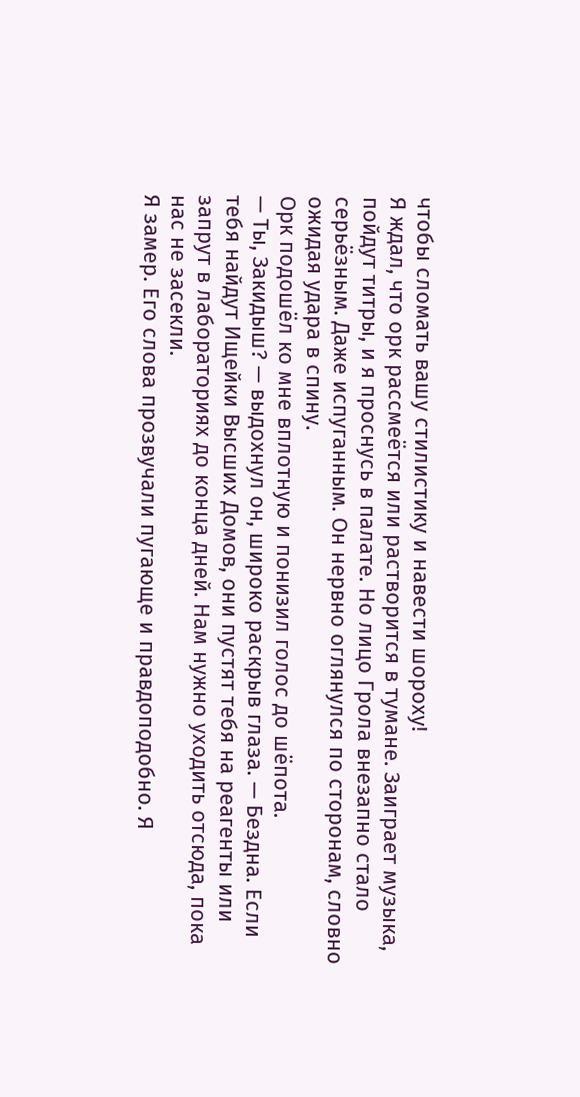чтобы сломать вашу стилистику и навести шороху!
Я ждал, что орк рассмеётся или растворится в тумане. Заиграет музыка, пойдут титры, и я проснусь в палате. Но лицо Грола внезапно стало серьёзным. Даже испуганным. Он нервно оглянулся по сторонам, словно ожидая удара в спину.
Орк подошёл ко мне вплотную и понизил голос до шёпота.
— Ты, Закидыш? — выдохнул он, широко раскрыв глаза. — Бездна. Если тебя найдут Ищейки Высших Домов, они пустят тебя на реагенты или запрут в лабораториях до конца дней. Нам нужно уходить отсюда, пока нас не засекли.
Я замер. Его слова прозвучали пугающе и правдоподобно. Я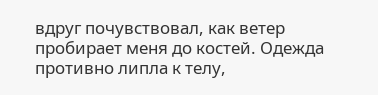вдруг почувствовал, как ветер пробирает меня до костей. Одежда противно липла к телу,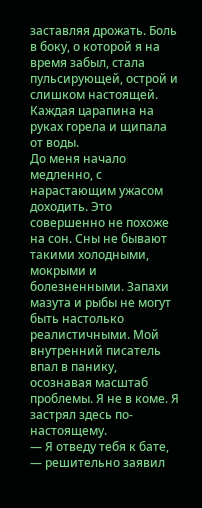заставляя дрожать. Боль в боку, о которой я на время забыл, стала пульсирующей, острой и слишком настоящей. Каждая царапина на руках горела и щипала от воды.
До меня начало медленно, с нарастающим ужасом доходить. Это совершенно не похоже на сон. Сны не бывают такими холодными, мокрыми и болезненными. Запахи мазута и рыбы не могут быть настолько реалистичными. Мой внутренний писатель впал в панику, осознавая масштаб проблемы. Я не в коме. Я застрял здесь по-настоящему.
— Я отведу тебя к бате, — решительно заявил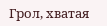Грол, хватая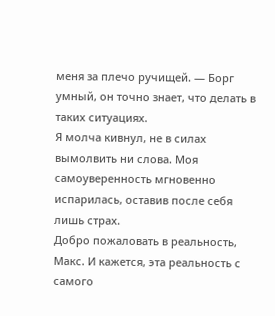меня за плечо ручищей. — Борг умный, он точно знает, что делать в таких ситуациях.
Я молча кивнул, не в силах вымолвить ни слова. Моя самоуверенность мгновенно испарилась, оставив после себя лишь страх.
Добро пожаловать в реальность, Макс. И кажется, эта реальность с самого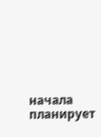начала планирует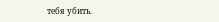тебя убить.